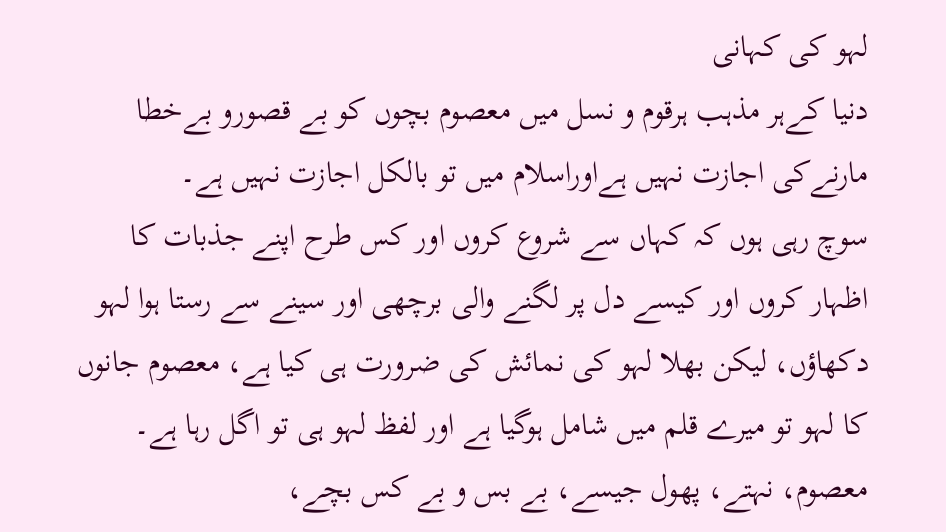لہو کی کہانی
دنیا کےہر مذہب ہرقوم و نسل میں معصوم بچوں کو بے قصورو بےخطا مارنےکی اجازت نہیں ہےاوراسلام میں تو بالکل اجازت نہیں ہے۔
سوچ رہی ہوں کہ کہاں سے شروع کروں اور کس طرح اپنے جذبات کا اظہار کروں اور کیسے دل پر لگنے والی برچھی اور سینے سے رستا ہوا لہو دکھاؤں، لیکن بھلا لہو کی نمائش کی ضرورت ہی کیا ہے، معصوم جانوں کا لہو تو میرے قلم میں شامل ہوگیا ہے اور لفظ لہو ہی تو اگل رہا ہے۔
معصوم، نہتے، پھول جیسے، بے بس و بے کس بچے،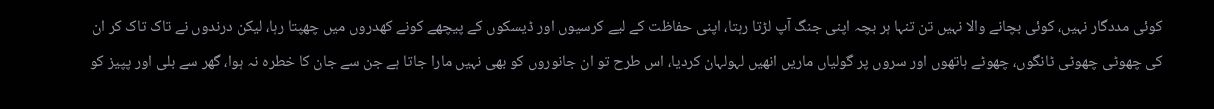کوئی مددگار نہیں، کوئی بچانے والا نہیں تن تنہا ہر بچہ اپنی جنگ آپ لڑتا رہتا، اپنی حفاظت کے لیے کرسیوں اور ڈیسکوں کے پیچھے کونے کھدروں میں چھپتا رہا، لیکن درندوں نے تاک تاک کر ان کی چھوٹی چھوٹی ٹانگوں، چھوٹے ہاتھوں اور سروں پر گولیاں ماریں انھیں لہولہان کردیا، اس طرح تو ان جانوروں کو بھی نہیں مارا جاتا ہے جن سے جان کا خطرہ نہ ہوا، گھر سے بلی اور پپیز کو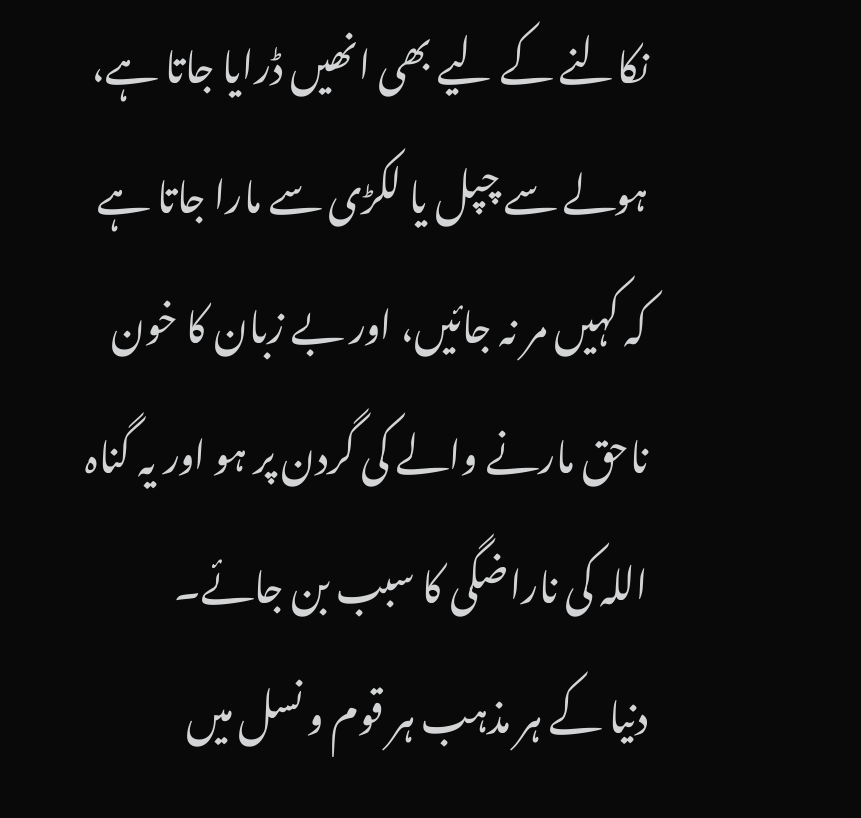نکالنے کے لیے بھی انھیں ڈرایا جاتا ہے، ہولے سے چپل یا لکڑی سے مارا جاتا ہے کہ کہیں مر نہ جائیں، اور بے زبان کا خون ناحق مارنے والے کی گردن پر ہو اور یہ گناہ اللہ کی ناراضگی کا سبب بن جائے۔
دنیا کے ہر مذہب ہر قوم و نسل میں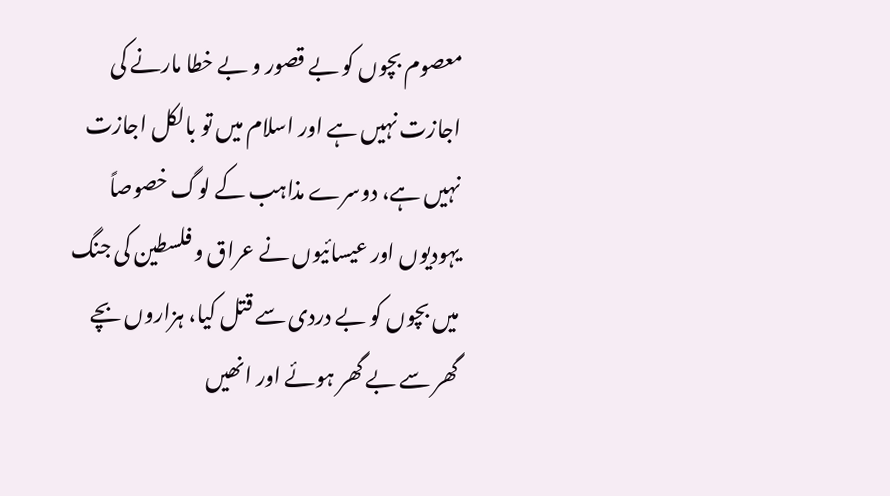معصوم بچوں کو بے قصور و بے خطا مارنے کی اجازت نہیں ہے اور اسلام میں تو بالکل اجازت نہیں ہے، دوسرے مذاہب کے لوگ خصوصاً یہودیوں اور عیسائیوں نے عراق و فلسطین کی جنگ میں بچوں کو بے دردی سے قتل کیا، ہزاروں بچے گھر سے بے گھر ہوئے اور انھیں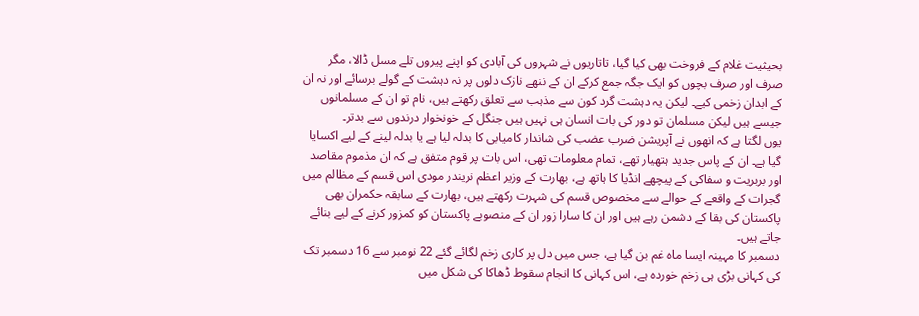بحیثیت غلام کے فروخت بھی کیا گیا، تاتاریوں نے شہروں کی آبادی کو اپنے پیروں تلے مسل ڈالا، مگر صرف اور صرف بچوں کو ایک جگہ جمع کرکے ان کے ننھے نازک دلوں پر نہ دہشت کے گولے برسائے اور نہ ان کے ابدان زخمی کیے۔ لیکن یہ دہشت گرد کون سے مذہب سے تعلق رکھتے ہیں، نام تو ان کے مسلمانوں جیسے ہیں لیکن مسلمان تو دور کی بات انسان ہی نہیں ہیں جنگل کے خونخوار درندوں سے بدتر۔
یوں لگتا ہے کہ انھوں نے آپریشن ضرب عضب کی شاندار کامیابی کا بدلہ لیا ہے یا بدلہ لینے کے لیے اکسایا گیا ہے۔ ان کے پاس جدید ہتھیار تھے، تمام معلومات تھی، اس بات پر قوم متفق ہے کہ ان مذموم مقاصد اور بربریت و سفاکی کے پیچھے انڈیا کا ہاتھ ہے، بھارت کے وزیر اعظم نریندر مودی اس قسم کے مظالم میں گجرات کے واقعے کے حوالے سے مخصوص قسم کی شہرت رکھتے ہیں، بھارت کے سابقہ حکمران بھی پاکستان کی بقا کے دشمن رہے ہیں اور ان کا سارا زور ان کے منصوبے پاکستان کو کمزور کرنے کے لیے بنائے جاتے ہیں۔
دسمبر کا مہینہ ایسا ماہ غم بن گیا ہے، جس میں دل پر کاری زخم لگائے گئے 22 نومبر سے 16 دسمبر تک کی کہانی بڑی ہی زخم خوردہ ہے، اس کہانی کا انجام سقوط ڈھاکا کی شکل میں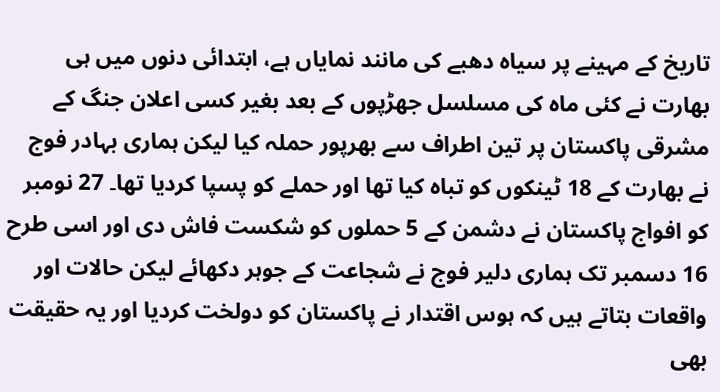تاریخ کے مہینے پر سیاہ دھبے کی مانند نمایاں ہے، ابتدائی دنوں میں ہی بھارت نے کئی ماہ کی مسلسل جھڑپوں کے بعد بغیر کسی اعلان جنگ کے مشرقی پاکستان پر تین اطراف سے بھرپور حملہ کیا لیکن ہماری بہادر فوج نے بھارت کے 18 ٹینکوں کو تباہ کیا تھا اور حملے کو پسپا کردیا تھا۔ 27 نومبر کو افواج پاکستان نے دشمن کے 5 حملوں کو شکست فاش دی اور اسی طرح 16 دسمبر تک ہماری دلیر فوج نے شجاعت کے جوہر دکھائے لیکن حالات اور واقعات بتاتے ہیں کہ ہوس اقتدار نے پاکستان کو دولخت کردیا اور یہ حقیقت بھی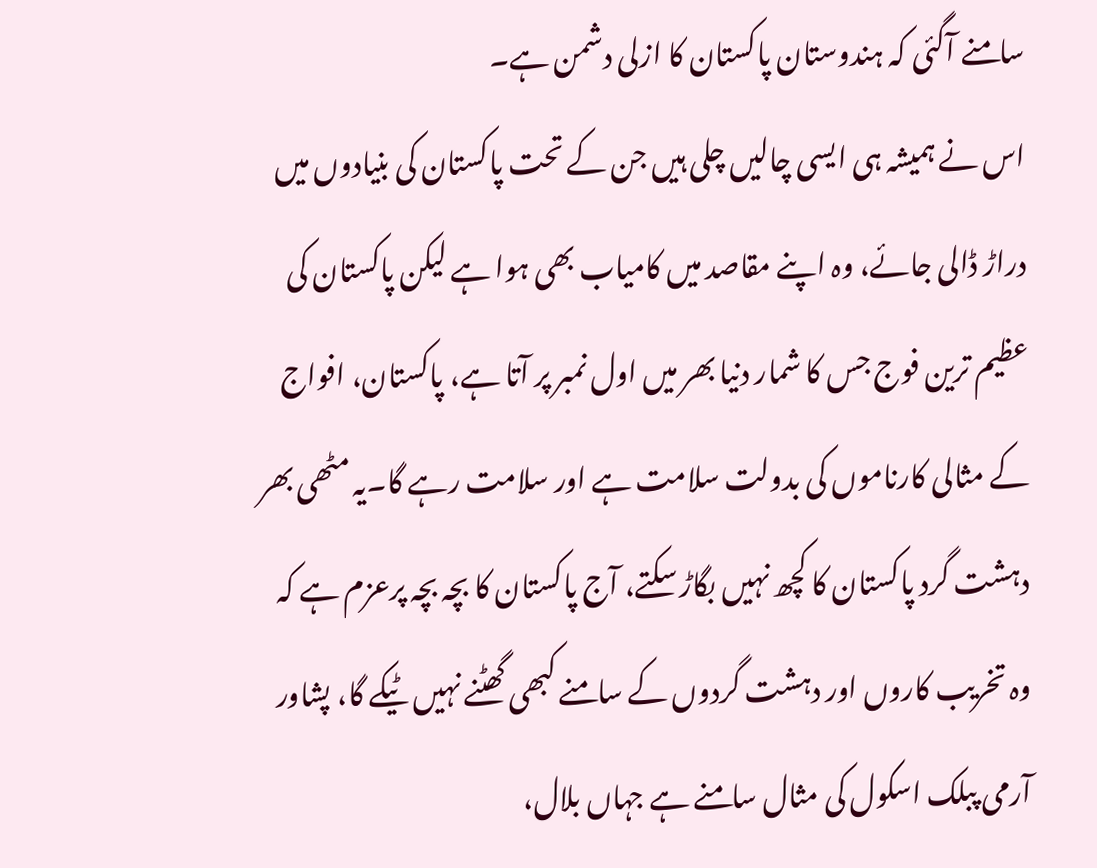سامنے آگئی کہ ہندوستان پاکستان کا ازلی دشمن ہے۔
اس نے ہمیشہ ہی ایسی چالیں چلی ہیں جن کے تحت پاکستان کی بنیادوں میں دراڑ ڈالی جائے، وہ اپنے مقاصد میں کامیاب بھی ہوا ہے لیکن پاکستان کی عظیم ترین فوج جس کا شمار دنیا بھر میں اول نمبر پر آتا ہے، پاکستان، افواج کے مثالی کارناموں کی بدولت سلامت ہے اور سلامت رہے گا۔یہ مٹھی بھر دہشت گرد پاکستان کا کچھ نہیں بگاڑ سکتے، آج پاکستان کا بچہ بچہ پرعزم ہے کہ وہ تخریب کاروں اور دہشت گردوں کے سامنے کبھی گھٹنے نہیں ٹیکے گا، پشاور آرمی پبلک اسکول کی مثال سامنے ہے جہاں بلال،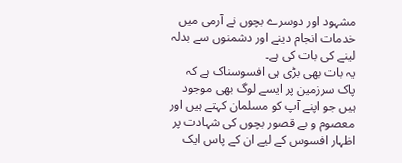مشہود اور دوسرے بچوں نے آرمی میں خدمات انجام دینے اور دشمنوں سے بدلہ لینے کی بات کی ہے۔
یہ بات بھی بڑی ہی افسوسناک ہے کہ پاک سرزمین پر ایسے لوگ بھی موجود ہیں جو اپنے آپ کو مسلمان کہتے ہیں اور معصوم و بے قصور بچوں کی شہادت پر اظہار افسوس کے لیے ان کے پاس ایک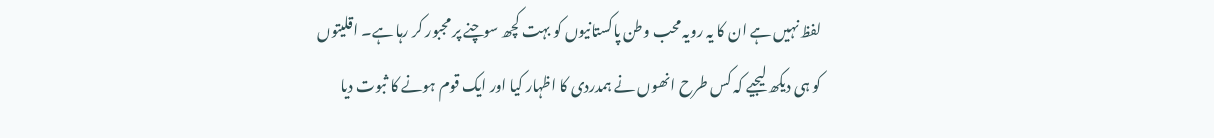لفظ نہیں ہے ان کا یہ رویہ محب وطن پاکستانیوں کو بہت کچھ سوچنے پر مجبور کر رہا ہے۔ اقلیتوں کو ہی دیکھ لیجیے کہ کس طرح انھوں نے ہمدردی کا اظہار کیا اور ایک قوم ہونے کا ثبوت دیا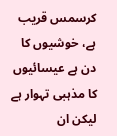کرسمس قریب ہے، خوشیوں کا دن ہے عیسائیوں کا مذہبی تہوار ہے لیکن ان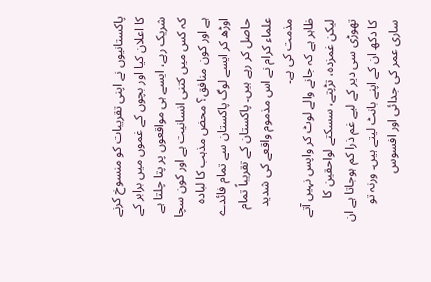پاکستانیوں نے اپنی تقریبات کو منسوخ کرنے کا اعلان کیا اور بچوں کے غموں میں برابر کے شریک رہے، ایسے ہی مواقعوں پر پتا چلتا ہے کہ کس میں کتنی انسانیت ہے اور کون سچا ہے اور کون منافق؟ محض مذہب کا لبادہ اوڑھ کر ایسے لوگ پاکستان سے تمام فائدے حاصل کر رہے ہیں۔ پاکستان کے تقریباً تمام علماء کرام نے اس مذموم واقعے کی شدید مذمت کی ہے۔
ظاہر ہے کہ جانے والے لوٹ کر واپس نہیں آتے لیکن غمزدہ، تڑپتے، سسکتے لواحقین کا تھوڑی سی دیر کے لیے غم ذرا کم ہوجاتا ہے ان کا دکھ ان کے اپنے بانٹ لیتے ہیں۔ ورنہ تو ساری عمر کی جدائی اور افسوس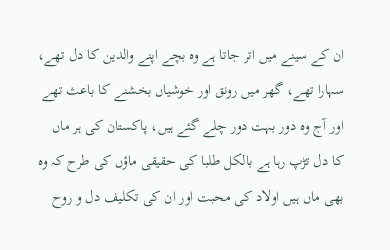ان کے سینے میں اتر جاتا ہے وہ بچے اپنے والدین کا دل تھے، سہارا تھے، گھر میں رونق اور خوشیاں بخشنے کا باعث تھے اور آج وہ دور بہت دور چلے گئے ہیں، پاکستان کی ہر ماں کا دل تڑپ رہا ہے بالکل طلبا کی حقیقی ماؤں کی طرح کہ وہ بھی ماں ہیں اولاد کی محبت اور ان کی تکلیف دل و روح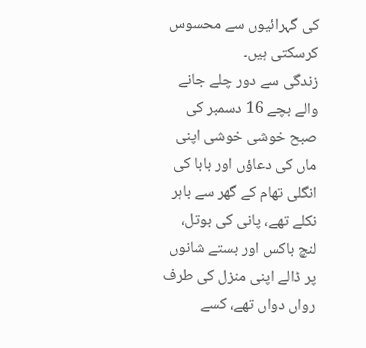کی گہرائیوں سے محسوس کرسکتی ہیں۔
زندگی سے دور چلے جانے والے بچے 16 دسمبر کی صبح خوشی خوشی اپنی ماں کی دعاؤں اور بابا کی انگلی تھام کے گھر سے باہر نکلے تھے، پانی کی بوتل، لنچ باکس اور بستے شانوں پر ڈالے اپنی منزل کی طرف رواں دواں تھے، کسے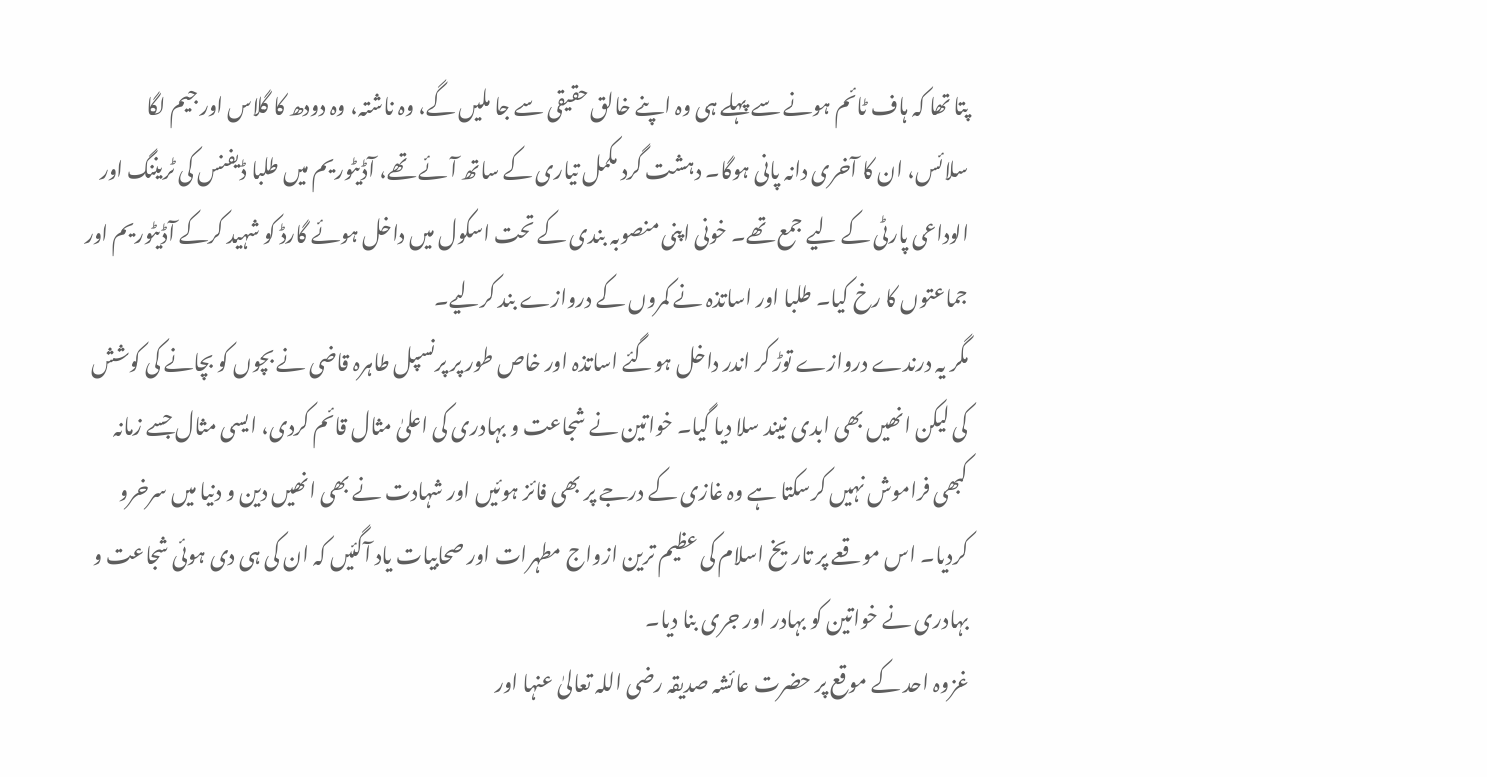پتا تھا کہ ہاف ٹائم ہونے سے پہلے ہی وہ اپنے خالق حقیقی سے جا ملیں گے، وہ ناشتہ، وہ دودھ کا گلاس اور جیم لگا سلائس، ان کا آخری دانہ پانی ہوگا۔ دہشت گرد مکمل تیاری کے ساتھ آئے تھے، آڈیٹوریم میں طلبا ڈیفنس کی ٹریننگ اور الوداعی پارٹی کے لیے جمع تھے۔ خونی اپنی منصوبہ بندی کے تحت اسکول میں داخل ہوئے گارڈ کو شہید کرکے آڈیٹوریم اور جماعتوں کا رخ کیا۔ طلبا اور اساتذہ نے کمروں کے دروازے بند کرلیے۔
مگر یہ درندے دروازے توڑ کر اندر داخل ہوگئے اساتذہ اور خاص طور پر پرنسپل طاہرہ قاضی نے بچوں کو بچانے کی کوشش کی لیکن انھیں بھی ابدی نیند سلا دیا گیا۔ خواتین نے شجاعت و بہادری کی اعلیٰ مثال قائم کردی، ایسی مثال جسے زمانہ کبھی فراموش نہیں کرسکتا ہے وہ غازی کے درجے پر بھی فائز ہوئیں اور شہادت نے بھی انھیں دین و دنیا میں سرخرو کردیا۔ اس موقعے پر تاریخ اسلام کی عظیم ترین ازواج مطہرات اور صحابیات یاد آگئیں کہ ان کی ہی دی ہوئی شجاعت و بہادری نے خواتین کو بہادر اور جری بنا دیا۔
غزوہ احد کے موقع پر حضرت عائشہ صدیقہ رضی اللہ تعالیٰ عنہا اور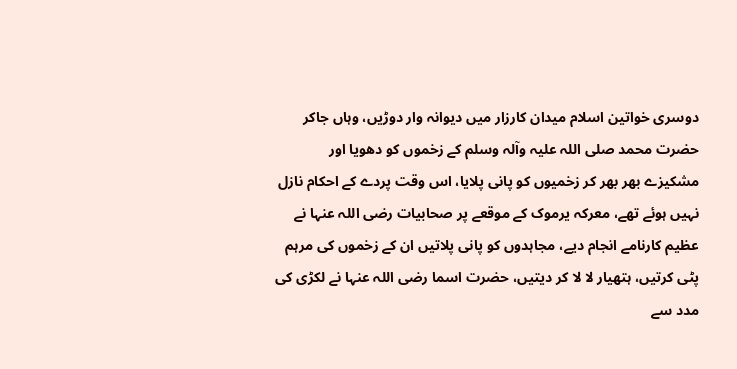دوسری خواتین اسلام میدان کارزار میں دیوانہ وار دوڑیں، وہاں جاکر حضرت محمد صلی اللہ علیہ وآلہ وسلم کے زخموں کو دھویا اور مشکیزے بھر بھر کر زخمیوں کو پانی پلایا، اس وقت پردے کے احکام نازل نہیں ہوئے تھے، معرکہ یرموک کے موقعے پر صحابیات رضی اللہ عنہا نے عظیم کارنامے انجام دیے، مجاہدوں کو پانی پلاتیں ان کے زخموں کی مرہم پٹی کرتیں، ہتھیار لا لا کر دیتیں، حضرت اسما رضی اللہ عنہا نے لکڑی کی مدد سے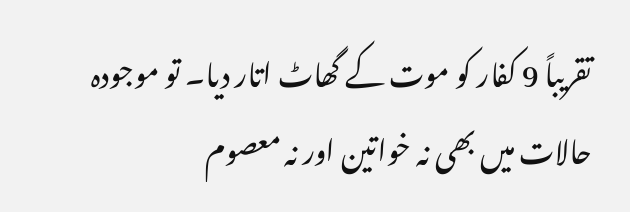تقریباً 9 کفار کو موت کے گھاٹ اتار دیا۔ تو موجودہ حالات میں بھی نہ خواتین اور نہ معصوم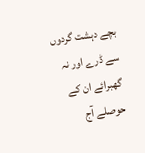بچے دہشت گردوں سے ڈرے اور نہ گھبرائے ان کے حوصلے آج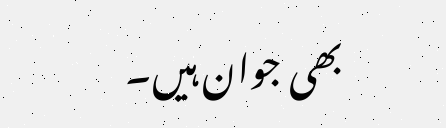بھی جوان ہیں۔